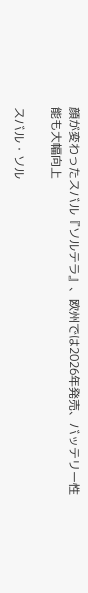顔が変わったスバル『ソルテラ』、欧州では2026年発売、バッテリー性能も大幅向上

スバル・ソル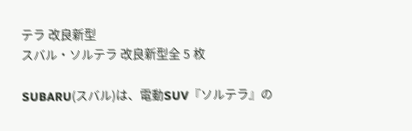テラ 改良新型
スバル・ソルテラ 改良新型全 5 枚

SUBARU(スバル)は、電動SUV『ソルテラ』の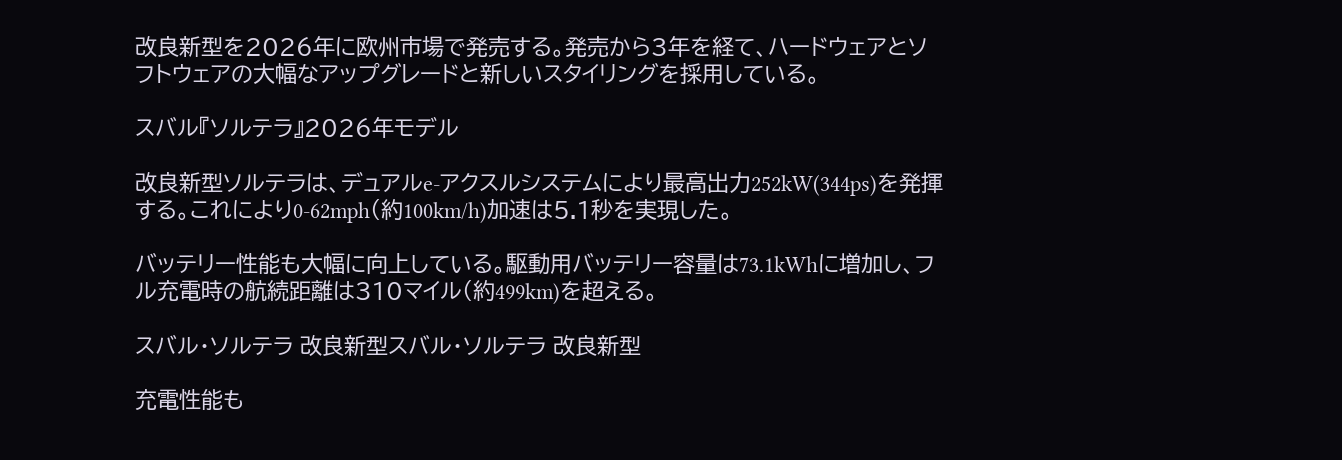改良新型を2026年に欧州市場で発売する。発売から3年を経て、ハードウェアとソフトウェアの大幅なアップグレードと新しいスタイリングを採用している。

スバル『ソルテラ』2026年モデル

改良新型ソルテラは、デュアルe-アクスルシステムにより最高出力252kW(344ps)を発揮する。これにより0-62mph(約100km/h)加速は5.1秒を実現した。

バッテリー性能も大幅に向上している。駆動用バッテリー容量は73.1kWhに増加し、フル充電時の航続距離は310マイル(約499km)を超える。

スバル・ソルテラ 改良新型スバル・ソルテラ 改良新型

充電性能も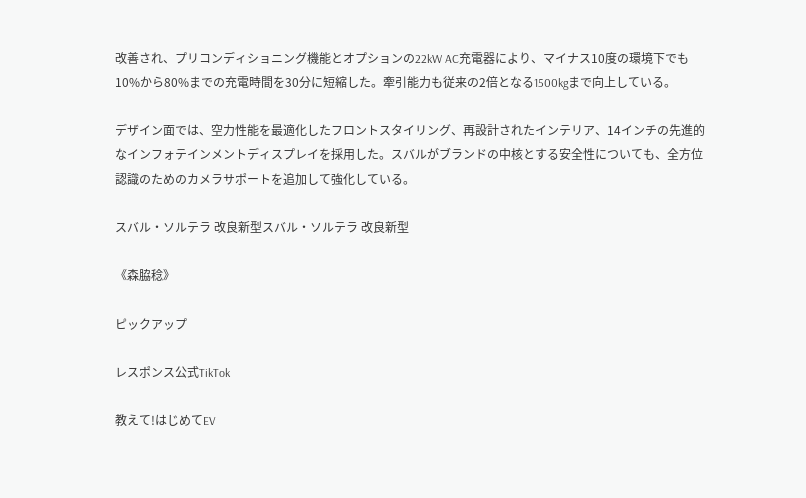改善され、プリコンディショニング機能とオプションの22kW AC充電器により、マイナス10度の環境下でも10%から80%までの充電時間を30分に短縮した。牽引能力も従来の2倍となる1500kgまで向上している。

デザイン面では、空力性能を最適化したフロントスタイリング、再設計されたインテリア、14インチの先進的なインフォテインメントディスプレイを採用した。スバルがブランドの中核とする安全性についても、全方位認識のためのカメラサポートを追加して強化している。

スバル・ソルテラ 改良新型スバル・ソルテラ 改良新型

《森脇稔》

ピックアップ

レスポンス公式TikTok

教えて!はじめてEV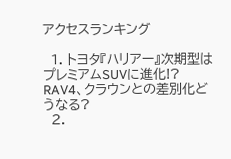アクセスランキング

  1. トヨタ『ハリアー』次期型はプレミアムSUVに進化!? RAV4、クラウンとの差別化どうなる?
  2.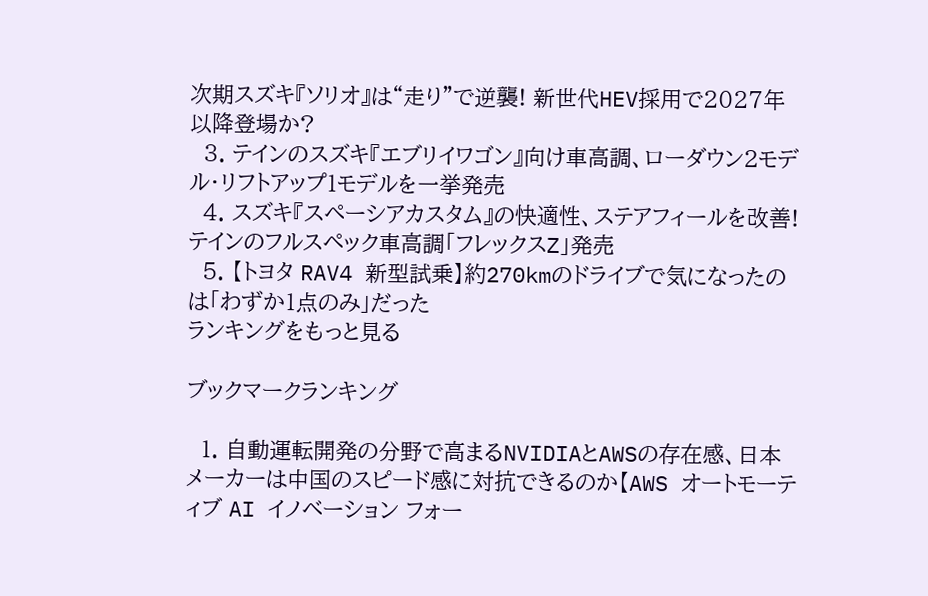次期スズキ『ソリオ』は“走り”で逆襲! 新世代HEV採用で2027年以降登場か?
  3. テインのスズキ『エブリイワゴン』向け車高調、ローダウン2モデル・リフトアップ1モデルを一挙発売
  4. スズキ『スペーシアカスタム』の快適性、ステアフィールを改善!テインのフルスペック車高調「フレックスZ」発売
  5. 【トヨタ RAV4 新型試乗】約270kmのドライブで気になったのは「わずか1点のみ」だった
ランキングをもっと見る

ブックマークランキング

  1. 自動運転開発の分野で高まるNVIDIAとAWSの存在感、日本メーカーは中国のスピード感に対抗できるのか【AWS オートモーティブ AI イノベーション フォー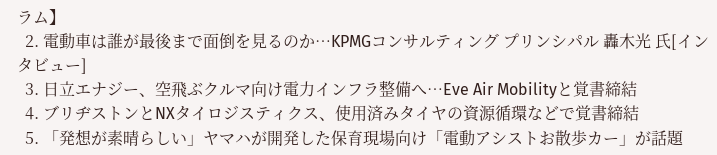ラム】
  2. 電動車は誰が最後まで面倒を見るのか…KPMGコンサルティング プリンシパル 轟木光 氏[インタビュー]
  3. 日立エナジー、空飛ぶクルマ向け電力インフラ整備へ…Eve Air Mobilityと覚書締結
  4. ブリヂストンとNXタイロジスティクス、使用済みタイヤの資源循環などで覚書締結
  5. 「発想が素晴らしい」ヤマハが開発した保育現場向け「電動アシストお散歩カー」が話題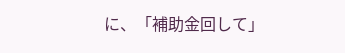に、「補助金回して」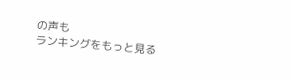の声も
ランキングをもっと見る